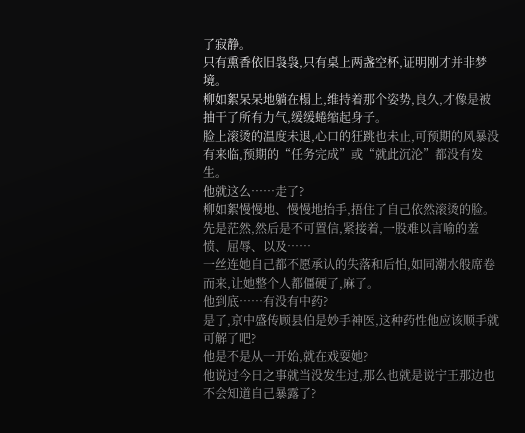了寂静。
只有熏香依旧袅袅,只有桌上两盏空杯,证明刚才并非梦境。
柳如絮呆呆地躺在榻上,维持着那个姿势,良久,才像是被抽干了所有力气,缓缓蜷缩起身子。
脸上滚烫的温度未退,心口的狂跳也未止,可预期的风暴没有来临,预期的“任务完成”或“就此沉沦”都没有发生。
他就这么……走了?
柳如絮慢慢地、慢慢地抬手,捂住了自己依然滚烫的脸。
先是茫然,然后是不可置信,紧接着,一股难以言喻的羞愤、屈辱、以及……
一丝连她自己都不愿承认的失落和后怕,如同潮水般席卷而来,让她整个人都僵硬了,麻了。
他到底……有没有中药?
是了,京中盛传顾县伯是妙手神医,这种药性他应该顺手就可解了吧?
他是不是从一开始,就在戏耍她?
他说过今日之事就当没发生过,那么也就是说宁王那边也不会知道自己暴露了?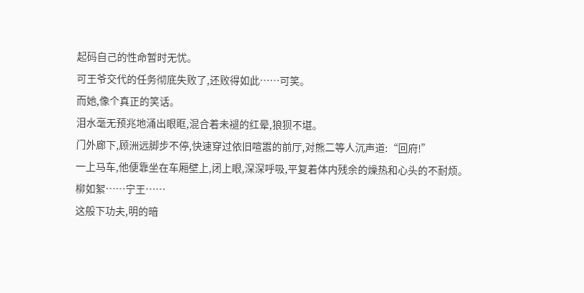起码自己的性命暂时无忧。
可王爷交代的任务彻底失败了,还败得如此……可笑。
而她,像个真正的笑话。
泪水毫无预兆地涌出眼眶,混合着未褪的红晕,狼狈不堪。
门外廊下,顾洲远脚步不停,快速穿过依旧喧嚣的前厅,对熊二等人沉声道:“回府!”
一上马车,他便靠坐在车厢壁上,闭上眼,深深呼吸,平复着体内残余的燥热和心头的不耐烦。
柳如絮……宁王……
这般下功夫,明的暗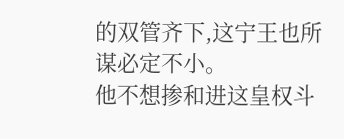的双管齐下,这宁王也所谋必定不小。
他不想掺和进这皇权斗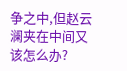争之中,但赵云澜夹在中间又该怎么办?